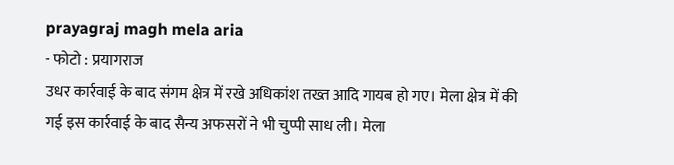prayagraj magh mela aria
- फोटो : प्रयागराज
उधर कार्रवाई के बाद संगम क्षेत्र में रखे अधिकांश तख्त आदि गायब हो गए। मेला क्षेत्र में की गई इस कार्रवाई के बाद सैन्य अफसरों ने भी चुप्पी साध ली। मेला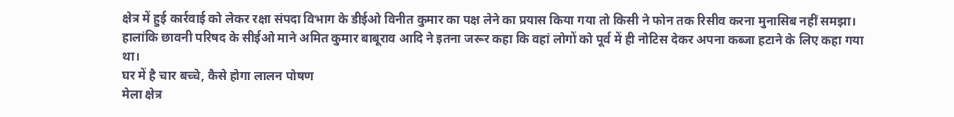क्षेत्र में हुई कार्रवाई को लेकर रक्षा संपदा विभाग के डीईओ विनीत कुमार का पक्ष लेने का प्रयास किया गया तो किसी ने फोन तक रिसीव करना मुनासिब नहीं समझा। हालांकि छावनी परिषद के सीईओ माने अमित कुमार बाबूराव आदि ने इतना जरूर कहा कि वहां लोगों को पूर्व में ही नोटिस देकर अपना कब्जा हटाने के लिए कहा गया था।
घर में है चार बच्चे, कैसे होगा लालन पोषण
मेला क्षेत्र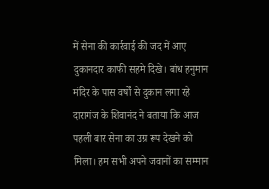में सेना की कार्रवाई की जद में आए दुकानदार काफी सहमे दिखे। बांध हनुमान मंदिर के पास वर्षों से दुकान लगा रहे दारागंज के शिवानंद ने बताया कि आज पहली बार सेना का उग्र रूप देखने को मिला। हम सभी अपने जवानों का सम्मान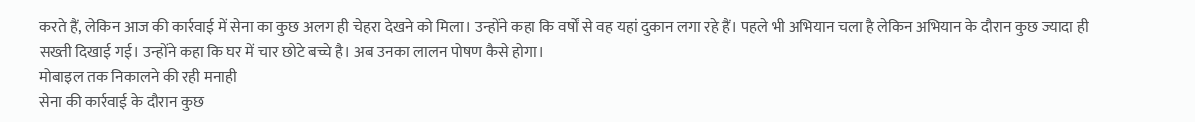करते हैं, लेकिन आज की कार्रवाई में सेना का कुछ अलग ही चेहरा देखने को मिला। उन्होंने कहा कि वर्षों से वह यहां दुकान लगा रहे हैं। पहले भी अभियान चला है लेकिन अभियान के दौरान कुछ ज्यादा ही सख्ती दिखाई गई। उन्होंने कहा कि घर में चार छोटे बच्चे है। अब उनका लालन पोषण कैसे होगा।
मोबाइल तक निकालने की रही मनाही
सेना की कार्रवाई के दौरान कुछ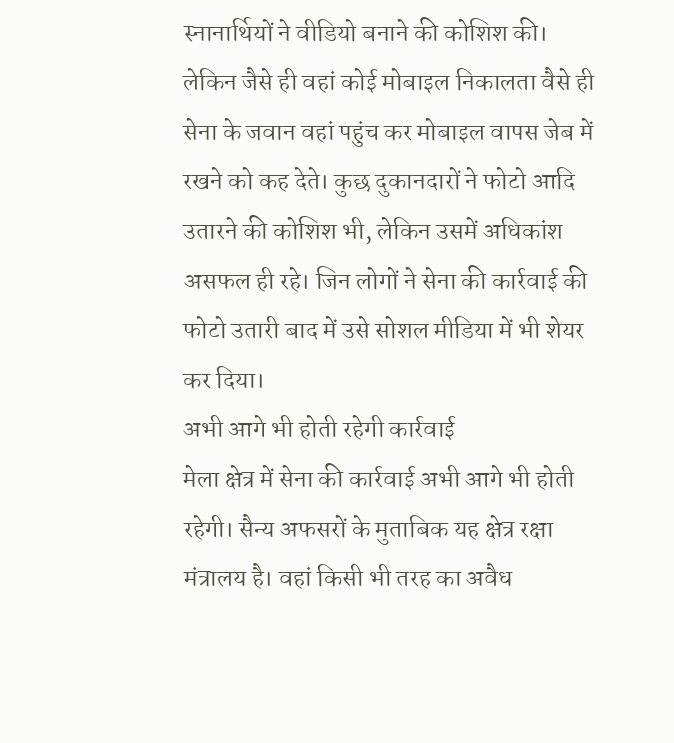स्नानार्थियों ने वीडियो बनाने की कोशिश की। लेकिन जैसे ही वहां कोई मोबाइल निकालता वैसे ही सेना के जवान वहां पहुंच कर मोबाइल वापस जेब में रखने को कह देते। कुछ दुकानदारों ने फोटो आदि उतारने की कोशिश भी, लेकिन उसमें अधिकांश असफल ही रहे। जिन लोगों ने सेना की कार्रवाई की फोटो उतारी बाद में उसे सोशल मीडिया में भी शेयर कर दिया।
अभी आगे भी होती रहेगी कार्रवाई
मेला क्षेत्र में सेना की कार्रवाई अभी आगे भी होती रहेगी। सैन्य अफसरों के मुताबिक यह क्षेत्र रक्षा मंत्रालय है। वहां किसी भी तरह का अवैध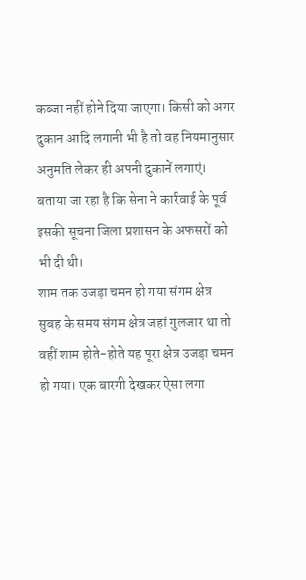कब्जा नहीं होने दिया जाएगा। किसी को अगर दुकान आदि लगानी भी है तो वह नियमानुसार अनुमति लेकर ही अपनी दुकानें लगाएं। बताया जा रहा है कि सेना ने कार्रवाई के पूर्व इसकी सूचना जिला प्रशासन के अफसरों को भी दी थी।
शाम तक उजड़ा चमन हो गया संगम क्षेत्र
सुबह के समय संगम क्षेत्र जहां गुलजार था तो वहीं शाम होते-होते यह पूरा क्षेत्र उजड़ा चमन हो गया। एक बारगी देखकर ऐसा लगा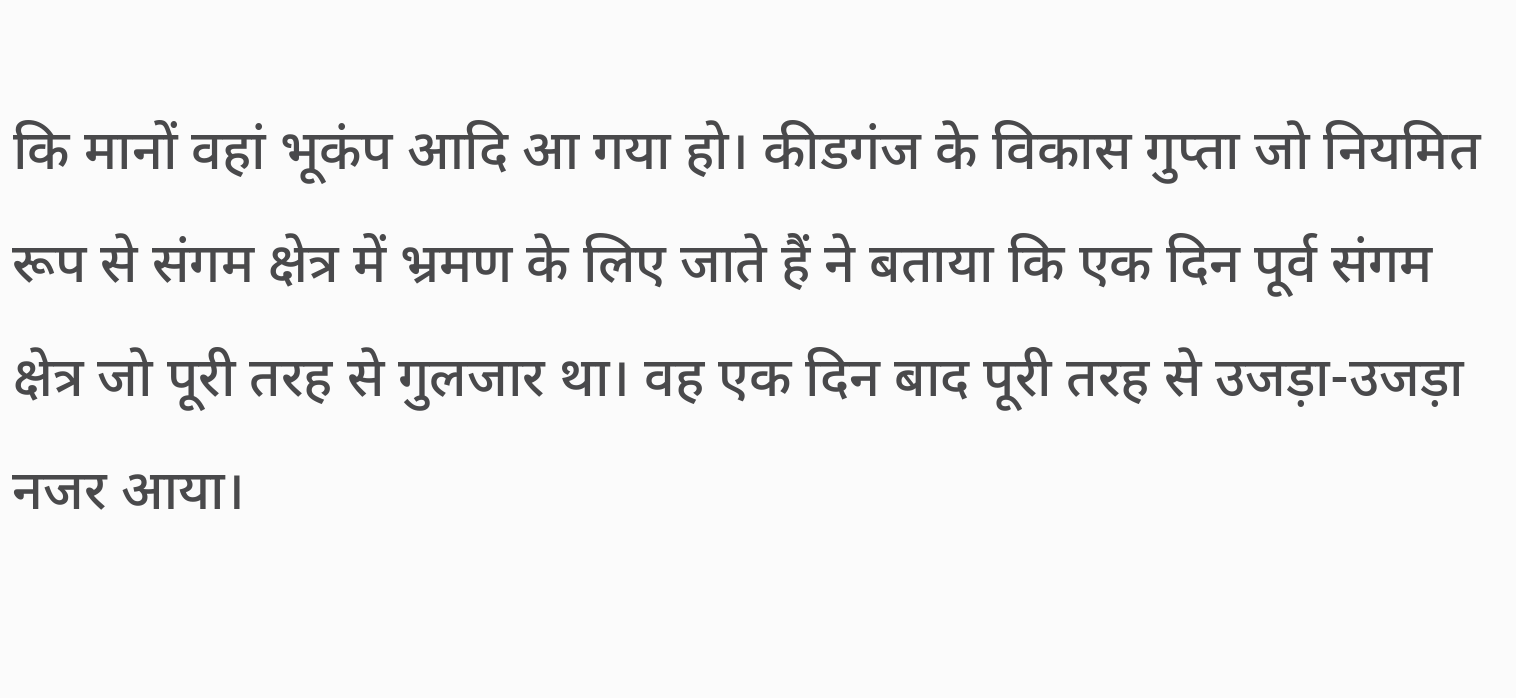कि मानों वहां भूकंप आदि आ गया हो। कीडगंज के विकास गुप्ता जो नियमित रूप से संगम क्षेत्र में भ्रमण के लिए जाते हैं ने बताया कि एक दिन पूर्व संगम क्षेत्र जो पूरी तरह से गुलजार था। वह एक दिन बाद पूरी तरह से उजड़ा-उजड़ा नजर आया।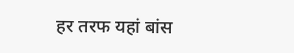हर तरफ यहां बांस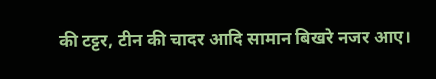की टट्टर, टीन की चादर आदि सामान बिखरे नजर आए।